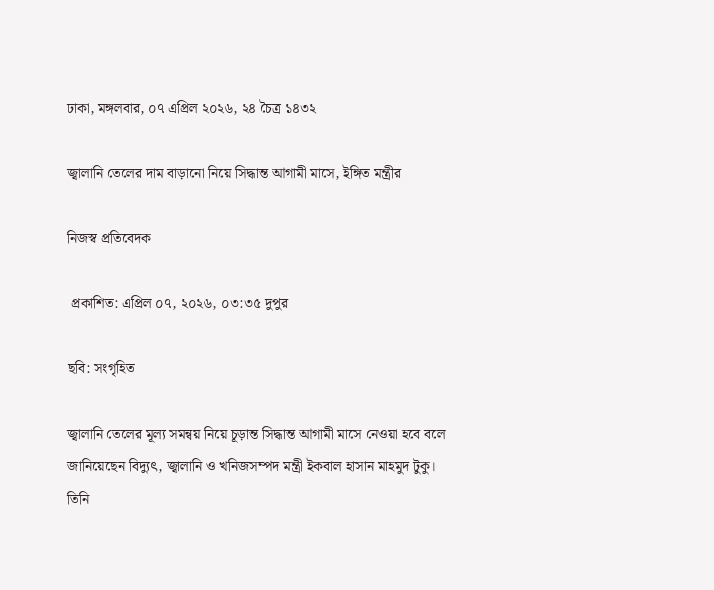ঢাকা, মঙ্গলবার, ০৭ এপ্রিল ২০২৬, ২৪ চৈত্র ১৪৩২

জ্বালানি তেলের দাম বাড়ানো নিয়ে সিদ্ধান্ত আগামী মাসে, ইঙ্গিত মন্ত্রীর

নিজস্ব প্রতিবেদক

 প্রকাশিত: এপ্রিল ০৭, ২০২৬, ০৩:৩৫ দুপুর

ছবি: সংগৃহিত

জ্বালানি তেলের মূল্য সমন্বয় নিয়ে চূড়ান্ত সিদ্ধান্ত আগামী মাসে নেওয়া হবে বলে জানিয়েছেন বিদ্যুৎ, জ্বালানি ও খনিজসম্পদ মন্ত্রী ইকবাল হাসান মাহমুদ টুকু। তিনি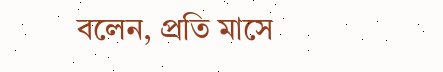বলেন, প্রতি মাসে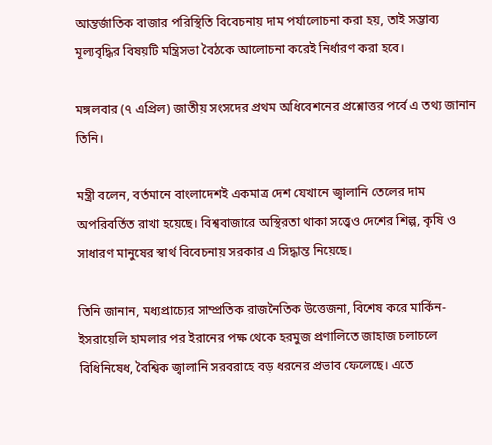আন্তর্জাতিক বাজার পরিস্থিতি বিবেচনায় দাম পর্যালোচনা করা হয়, তাই সম্ভাব্য মূল্যবৃদ্ধির বিষয়টি মন্ত্রিসভা বৈঠকে আলোচনা করেই নির্ধারণ করা হবে।

মঙ্গলবার (৭ এপ্রিল) জাতীয় সংসদের প্রথম অধিবেশনের প্রশ্নোত্তর পর্বে এ তথ্য জানান তিনি।

মন্ত্রী বলেন, বর্তমানে বাংলাদেশই একমাত্র দেশ যেখানে জ্বালানি তেলের দাম অপরিবর্তিত রাখা হয়েছে। বিশ্ববাজারে অস্থিরতা থাকা সত্ত্বেও দেশের শিল্প, কৃষি ও সাধারণ মানুষের স্বার্থ বিবেচনায় সরকার এ সিদ্ধান্ত নিয়েছে।

তিনি জানান, মধ্যপ্রাচ্যের সাম্প্রতিক রাজনৈতিক উত্তেজনা, বিশেষ করে মার্কিন-ইসরায়েলি হামলার পর ইরানের পক্ষ থেকে হরমুজ প্রণালিতে জাহাজ চলাচলে বিধিনিষেধ, বৈশ্বিক জ্বালানি সরবরাহে বড় ধরনের প্রভাব ফেলেছে। এতে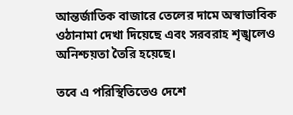আন্তর্জাতিক বাজারে তেলের দামে অস্বাভাবিক ওঠানামা দেখা দিয়েছে এবং সরবরাহ শৃঙ্খলেও অনিশ্চয়তা তৈরি হয়েছে।

তবে এ পরিস্থিতিতেও দেশে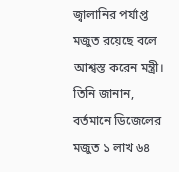জ্বালানির পর্যাপ্ত মজুত রয়েছে বলে আশ্বস্ত করেন মন্ত্রী। তিনি জানান, বর্তমানে ডিজেলের মজুত ১ লাখ ৬৪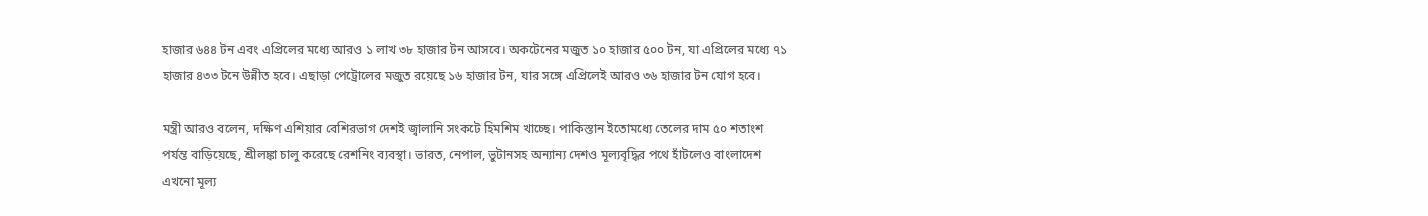হাজার ৬৪৪ টন এবং এপ্রিলের মধ্যে আরও ১ লাখ ৩৮ হাজার টন আসবে। অকটেনের মজুত ১০ হাজার ৫০০ টন, যা এপ্রিলের মধ্যে ৭১ হাজার ৪৩৩ টনে উন্নীত হবে। এছাড়া পেট্রোলের মজুত রয়েছে ১৬ হাজার টন, যার সঙ্গে এপ্রিলেই আরও ৩৬ হাজার টন যোগ হবে।

মন্ত্রী আরও বলেন, দক্ষিণ এশিয়ার বেশিরভাগ দেশই জ্বালানি সংকটে হিমশিম খাচ্ছে। পাকিস্তান ইতোমধ্যে তেলের দাম ৫০ শতাংশ পর্যন্ত বাড়িয়েছে, শ্রীলঙ্কা চালু করেছে রেশনিং ব্যবস্থা। ভারত, নেপাল, ভুটানসহ অন্যান্য দেশও মূল্যবৃদ্ধির পথে হাঁটলেও বাংলাদেশ এখনো মূল্য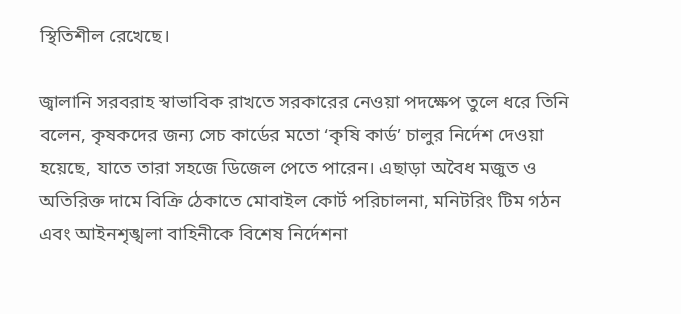স্থিতিশীল রেখেছে।

জ্বালানি সরবরাহ স্বাভাবিক রাখতে সরকারের নেওয়া পদক্ষেপ তুলে ধরে তিনি বলেন, কৃষকদের জন্য সেচ কার্ডের মতো ‘কৃষি কার্ড’ চালুর নির্দেশ দেওয়া হয়েছে, যাতে তারা সহজে ডিজেল পেতে পারেন। এছাড়া অবৈধ মজুত ও অতিরিক্ত দামে বিক্রি ঠেকাতে মোবাইল কোর্ট পরিচালনা, মনিটরিং টিম গঠন এবং আইনশৃঙ্খলা বাহিনীকে বিশেষ নির্দেশনা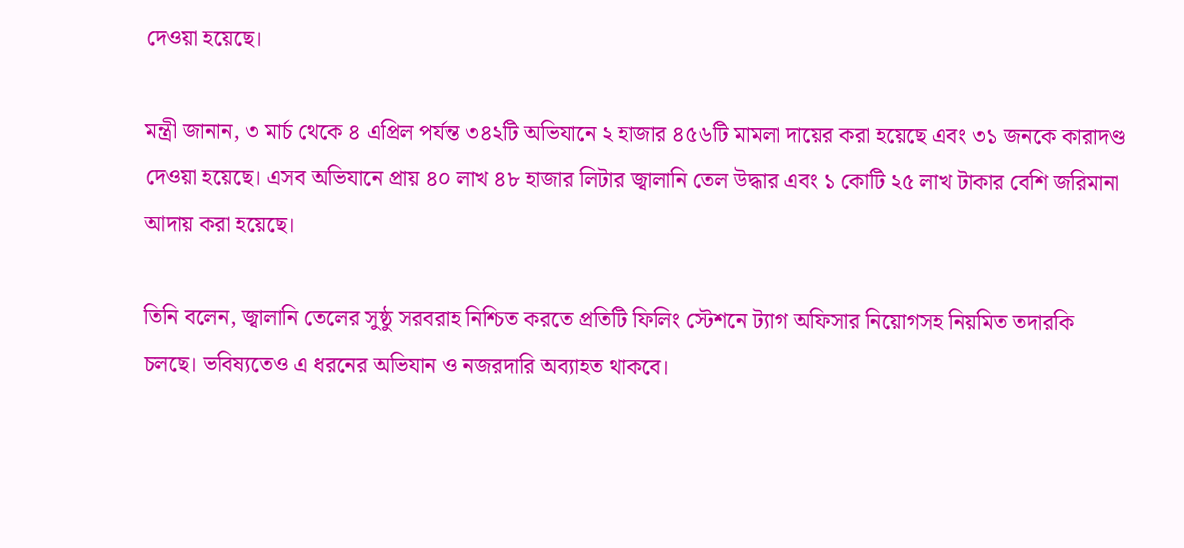দেওয়া হয়েছে।

মন্ত্রী জানান, ৩ মার্চ থেকে ৪ এপ্রিল পর্যন্ত ৩৪২টি অভিযানে ২ হাজার ৪৫৬টি মামলা দায়ের করা হয়েছে এবং ৩১ জনকে কারাদণ্ড দেওয়া হয়েছে। এসব অভিযানে প্রায় ৪০ লাখ ৪৮ হাজার লিটার জ্বালানি তেল উদ্ধার এবং ১ কোটি ২৫ লাখ টাকার বেশি জরিমানা আদায় করা হয়েছে।

তিনি বলেন, জ্বালানি তেলের সুষ্ঠু সরবরাহ নিশ্চিত করতে প্রতিটি ফিলিং স্টেশনে ট্যাগ অফিসার নিয়োগসহ নিয়মিত তদারকি চলছে। ভবিষ্যতেও এ ধরনের অভিযান ও নজরদারি অব্যাহত থাকবে।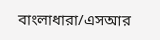বাংলাধারা/এসআর